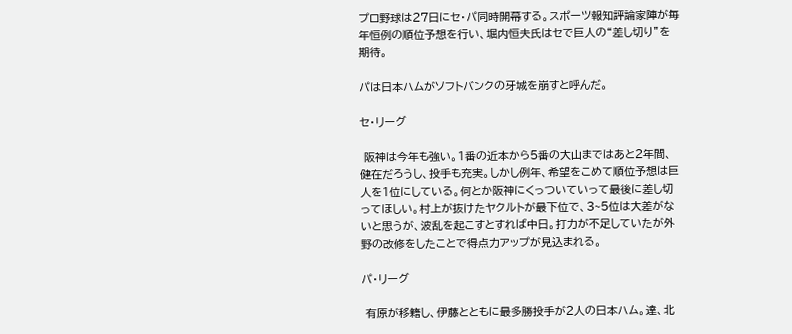プロ野球は27日にセ・パ同時開幕する。スポーツ報知評論家陣が毎年恒例の順位予想を行い、堀内恒夫氏はセで巨人の“差し切り”を期待。

パは日本ハムがソフトバンクの牙城を崩すと呼んだ。

セ・リーグ

 阪神は今年も強い。1番の近本から5番の大山まではあと2年間、健在だろうし、投手も充実。しかし例年、希望をこめて順位予想は巨人を1位にしている。何とか阪神にくっついていって最後に差し切ってほしい。村上が抜けたヤクルトが最下位で、3~5位は大差がないと思うが、波乱を起こすとすれば中日。打力が不足していたが外野の改修をしたことで得点力アップが見込まれる。

パ・リーグ

 有原が移籍し、伊藤とともに最多勝投手が2人の日本ハム。達、北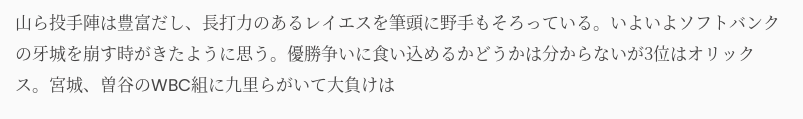山ら投手陣は豊富だし、長打力のあるレイエスを筆頭に野手もそろっている。いよいよソフトバンクの牙城を崩す時がきたように思う。優勝争いに食い込めるかどうかは分からないが3位はオリックス。宮城、曽谷のWBC組に九里らがいて大負けは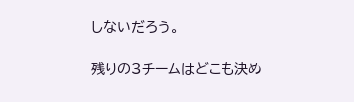しないだろう。

残りの3チームはどこも決め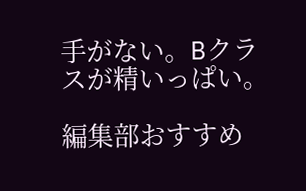手がない。Bクラスが精いっぱい。

編集部おすすめ